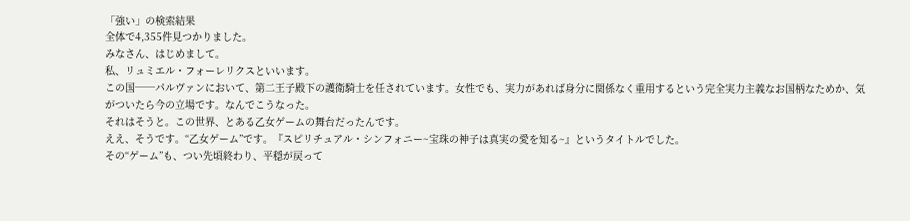「強い」の検索結果
全体で4,355件見つかりました。
みなさん、はじめまして。
私、リュミエル・フォーレリクスといいます。
この国──パルヴァンにおいて、第二王子殿下の護衛騎士を任されています。女性でも、実力があれば身分に関係なく重用するという完全実力主義なお国柄なためか、気がついたら今の立場です。なんでこうなった。
それはそうと。この世界、とある乙女ゲームの舞台だったんです。
ええ、そうです。“乙女ゲーム”です。『スピリチュアル・シンフォニー~宝珠の神子は真実の愛を知る~』というタイトルでした。
その“ゲーム”も、つい先頃終わり、平穏が戻って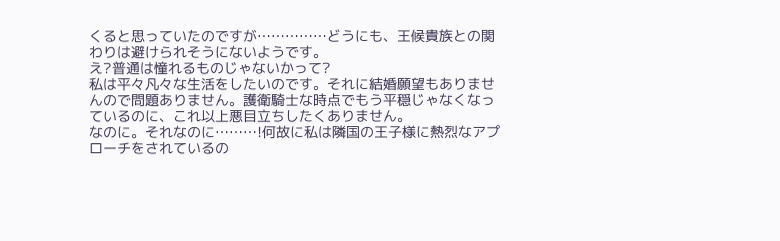くると思っていたのですが……………どうにも、王候貴族との関わりは避けられそうにないようです。
え?普通は憧れるものじゃないかって?
私は平々凡々な生活をしたいのです。それに結婚願望もありませんので問題ありません。護衛騎士な時点でもう平穏じゃなくなっているのに、これ以上悪目立ちしたくありません。
なのに。それなのに………!何故に私は隣国の王子様に熱烈なアプローチをされているの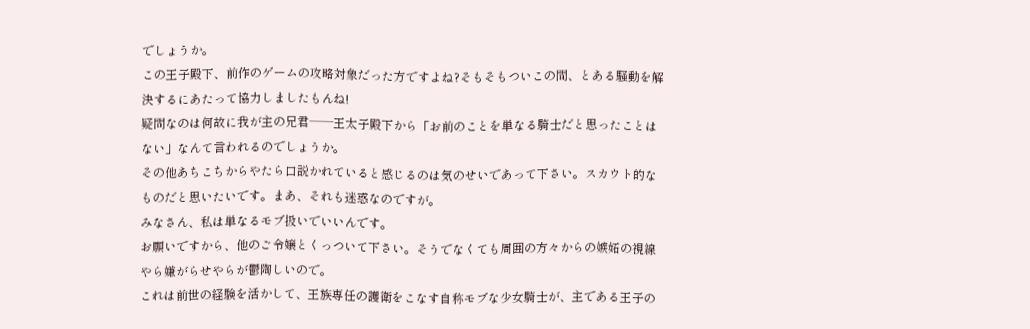でしょうか。
この王子殿下、前作のゲームの攻略対象だった方ですよね?そもそもついこの間、とある騒動を解決するにあたって協力しましたもんね!
疑問なのは何故に我が主の兄君──王太子殿下から「お前のことを単なる騎士だと思ったことはない」なんて言われるのでしょうか。
その他あちこちからやたら口説かれていると感じるのは気のせいであって下さい。スカウト的なものだと思いたいです。まあ、それも迷惑なのですが。
みなさん、私は単なるモブ扱いでいいんです。
お願いですから、他のご令嬢とくっついて下さい。そうでなくても周囲の方々からの嫉妬の視線やら嫌がらせやらが鬱陶しいので。
これは前世の経験を活かして、王族専任の護衛をこなす自称モブな少女騎士が、主である王子の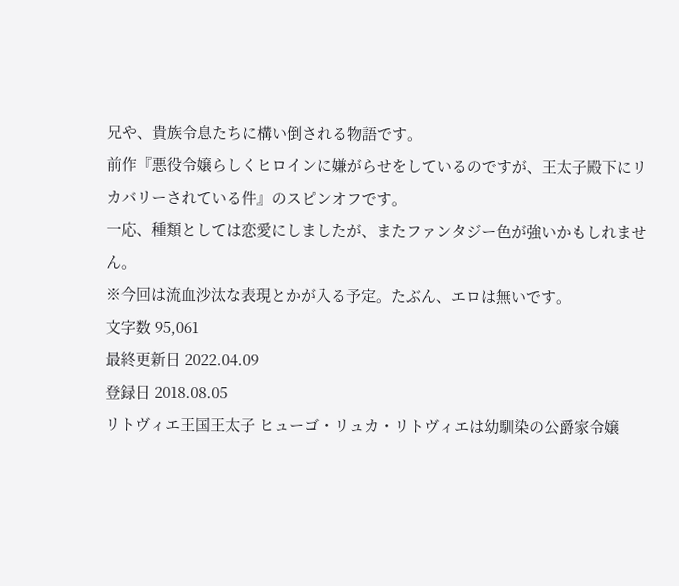兄や、貴族令息たちに構い倒される物語です。
前作『悪役令嬢らしくヒロインに嫌がらせをしているのですが、王太子殿下にリカバリーされている件』のスピンオフです。
一応、種類としては恋愛にしましたが、またファンタジー色が強いかもしれません。
※今回は流血沙汰な表現とかが入る予定。たぶん、エロは無いです。
文字数 95,061
最終更新日 2022.04.09
登録日 2018.08.05
リトヴィエ王国王太子 ヒューゴ・リュカ・リトヴィエは幼馴染の公爵家令嬢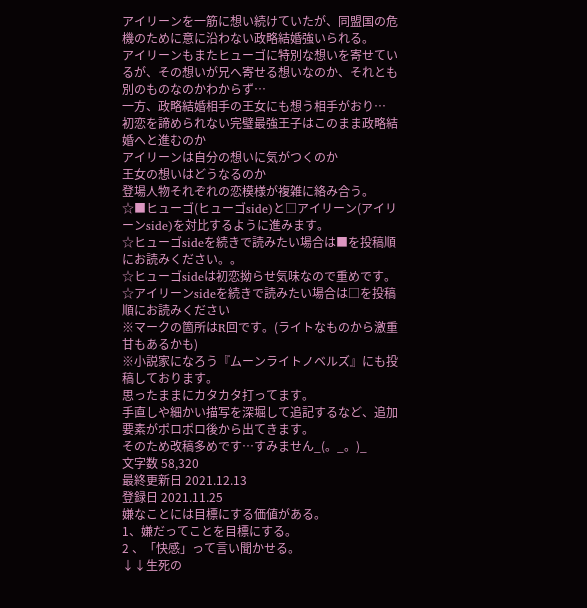アイリーンを一筋に想い続けていたが、同盟国の危機のために意に沿わない政略結婚強いられる。
アイリーンもまたヒューゴに特別な想いを寄せているが、その想いが兄へ寄せる想いなのか、それとも別のものなのかわからず…
一方、政略結婚相手の王女にも想う相手がおり…
初恋を諦められない完璧最強王子はこのまま政略結婚へと進むのか
アイリーンは自分の想いに気がつくのか
王女の想いはどうなるのか
登場人物それぞれの恋模様が複雑に絡み合う。
☆■ヒューゴ(ヒューゴside)と□アイリーン(アイリーンside)を対比するように進みます。
☆ヒューゴsideを続きで読みたい場合は■を投稿順にお読みください。。
☆ヒューゴsideは初恋拗らせ気味なので重めです。
☆アイリーンsideを続きで読みたい場合は□を投稿順にお読みください
※マークの箇所はR回です。(ライトなものから激重甘もあるかも)
※小説家になろう『ムーンライトノベルズ』にも投稿しております。
思ったままにカタカタ打ってます。
手直しや細かい描写を深堀して追記するなど、追加要素がポロポロ後から出てきます。
そのため改稿多めです…すみません_(。_。)_
文字数 58,320
最終更新日 2021.12.13
登録日 2021.11.25
嫌なことには目標にする価値がある。
1、嫌だってことを目標にする。
2 、「快感」って言い聞かせる。
↓↓生死の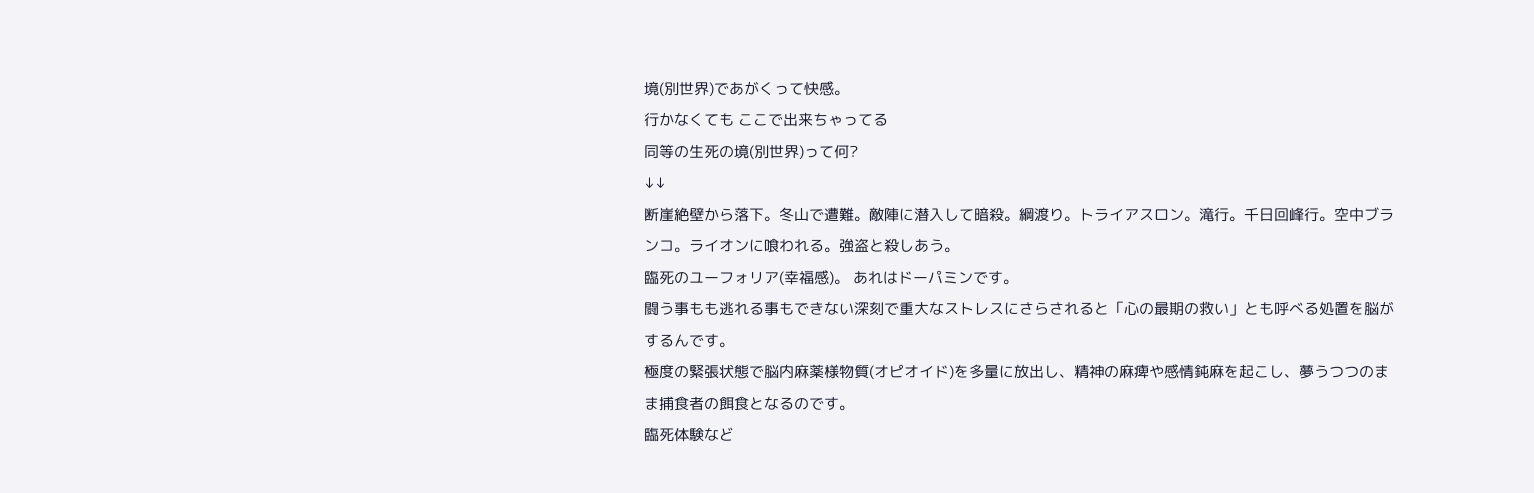境(別世界)であがくって快感。
行かなくても ここで出来ちゃってる
同等の生死の境(別世界)って何?
↓↓
断崖絶壁から落下。冬山で遭難。敵陣に潜入して暗殺。綱渡り。トライアスロン。滝行。千日回峰行。空中ブランコ。ライオンに喰われる。強盗と殺しあう。
臨死のユーフォリア(幸福感)。 あれはドーパミンです。
闘う事もも逃れる事もできない深刻で重大なストレスにさらされると「心の最期の救い」とも呼べる処置を脳がするんです。
極度の緊張状態で脳内麻薬様物質(オピオイド)を多量に放出し、精神の麻痺や感情鈍麻を起こし、夢うつつのまま捕食者の餌食となるのです。
臨死体験など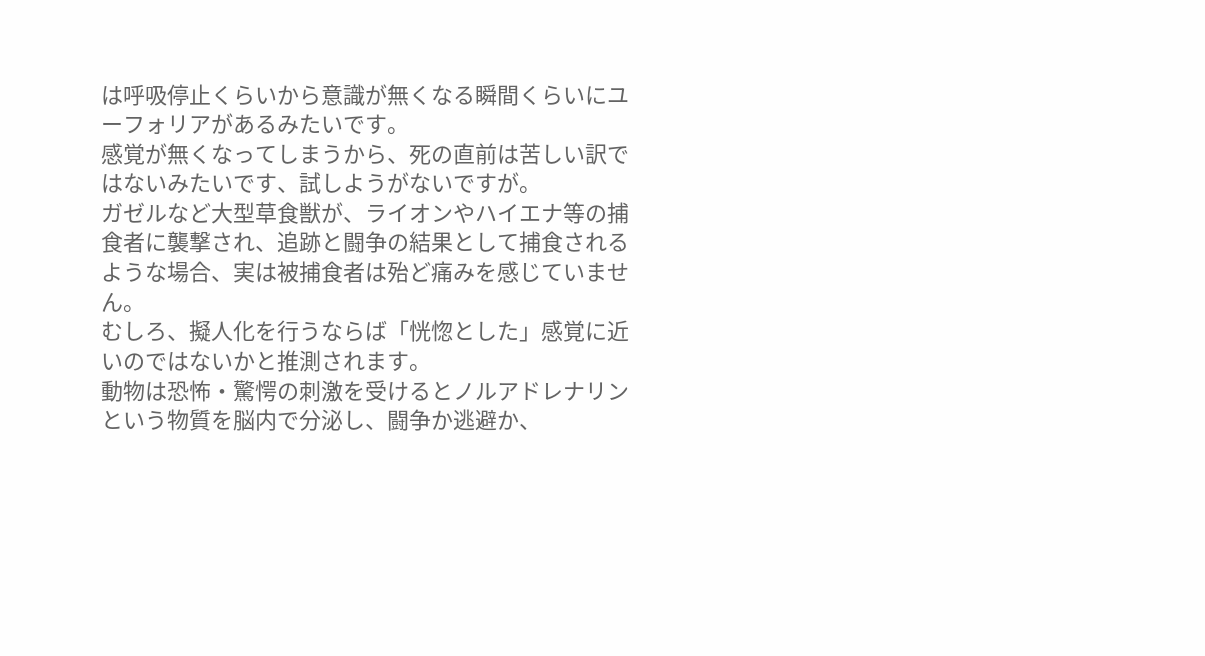は呼吸停止くらいから意識が無くなる瞬間くらいにユーフォリアがあるみたいです。
感覚が無くなってしまうから、死の直前は苦しい訳ではないみたいです、試しようがないですが。
ガゼルなど大型草食獣が、ライオンやハイエナ等の捕食者に襲撃され、追跡と闘争の結果として捕食されるような場合、実は被捕食者は殆ど痛みを感じていません。
むしろ、擬人化を行うならば「恍惚とした」感覚に近いのではないかと推測されます。
動物は恐怖・驚愕の刺激を受けるとノルアドレナリンという物質を脳内で分泌し、闘争か逃避か、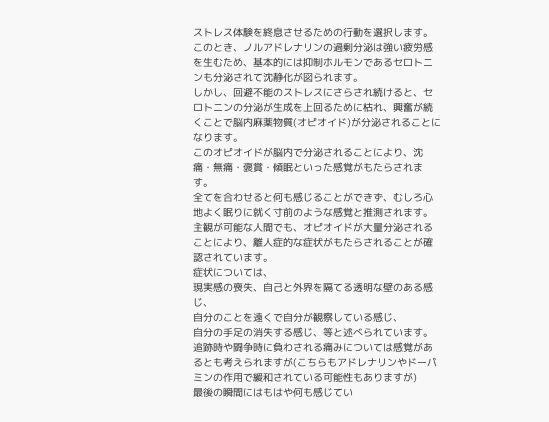ストレス体験を終息させるための行動を選択します。
このとき、ノルアドレナリンの過剰分泌は強い疲労感を生むため、基本的には抑制ホルモンであるセロトニンも分泌されて沈静化が図られます。
しかし、回避不能のストレスにさらされ続けると、セロトニンの分泌が生成を上回るために枯れ、興奮が続くことで脳内麻薬物質(オピオイド)が分泌されることになります。
このオピオイドが脳内で分泌されることにより、沈痛・無痛・褒賞・傾眠といった感覚がもたらされます。
全てを合わせると何も感じることができず、むしろ心地よく眠りに就く寸前のような感覚と推測されます。
主観が可能な人間でも、オピオイドが大量分泌されることにより、離人症的な症状がもたらされることが確認されています。
症状については、
現実感の喪失、自己と外界を隔てる透明な壁のある感じ、
自分のことを遠くで自分が観察している感じ、
自分の手足の消失する感じ、等と述べられています。
追跡時や闘争時に負わされる痛みについては感覚があるとも考えられますが(こちらもアドレナリンやドーパミンの作用で緩和されている可能性もありますが)
最後の瞬間にはもはや何も感じてい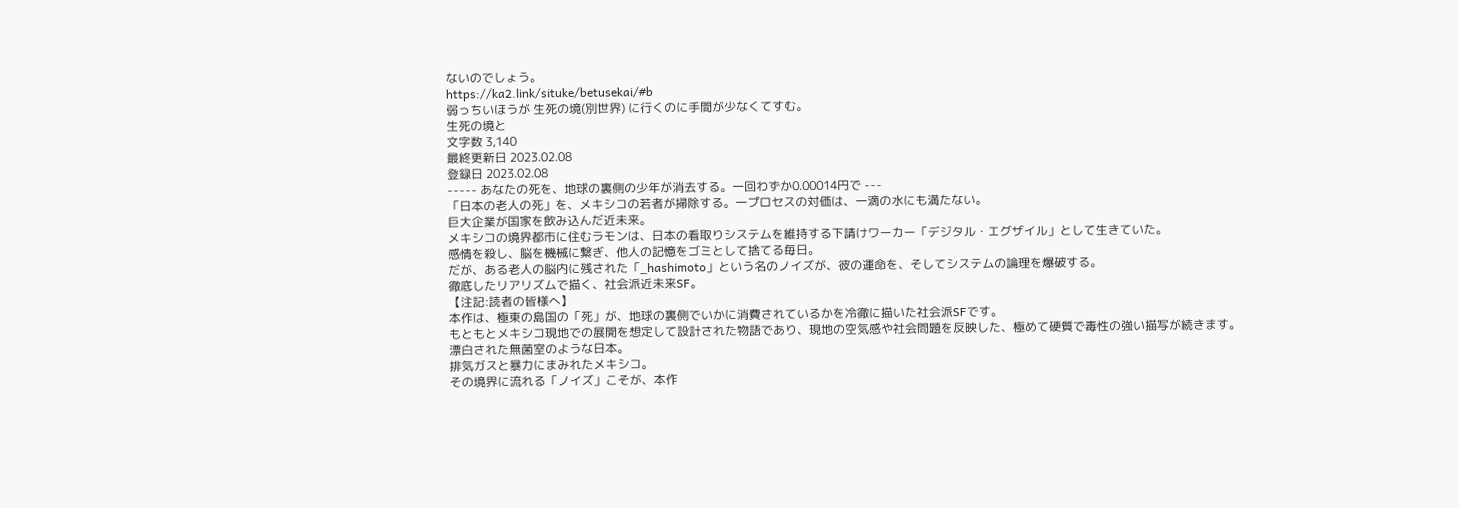ないのでしょう。
https://ka2.link/situke/betusekai/#b
弱っちいほうが 生死の境(別世界) に行くのに手間が少なくてすむ。
生死の境と
文字数 3,140
最終更新日 2023.02.08
登録日 2023.02.08
----- あなたの死を、地球の裏側の少年が消去する。一回わずか0.00014円で ---
「日本の老人の死」を、メキシコの若者が掃除する。一プロセスの対価は、一滴の水にも満たない。
巨大企業が国家を飲み込んだ近未来。
メキシコの境界都市に住むラモンは、日本の看取りシステムを維持する下請けワーカー「デジタル・エグザイル」として生きていた。
感情を殺し、脳を機械に繋ぎ、他人の記憶をゴミとして捨てる毎日。
だが、ある老人の脳内に残された「_hashimoto」という名のノイズが、彼の運命を、そしてシステムの論理を爆破する。
徹底したリアリズムで描く、社会派近未来SF。
【注記:読者の皆様へ】
本作は、極東の島国の「死」が、地球の裏側でいかに消費されているかを冷徹に描いた社会派SFです。
もともとメキシコ現地での展開を想定して設計された物語であり、現地の空気感や社会問題を反映した、極めて硬質で毒性の強い描写が続きます。
漂白された無菌室のような日本。
排気ガスと暴力にまみれたメキシコ。
その境界に流れる「ノイズ」こそが、本作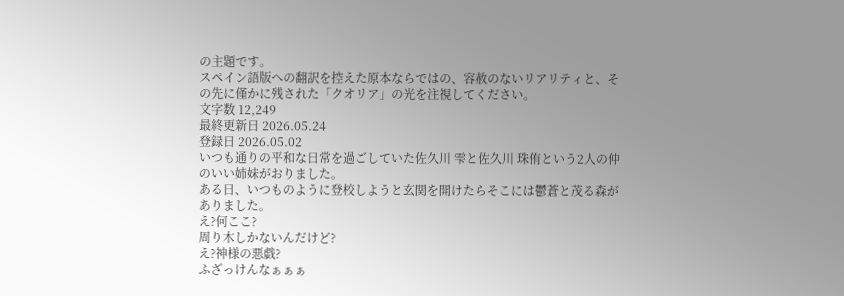の主題です。
スペイン語版への翻訳を控えた原本ならではの、容赦のないリアリティと、その先に僅かに残された「クオリア」の光を注視してください。
文字数 12,249
最終更新日 2026.05.24
登録日 2026.05.02
いつも通りの平和な日常を過ごしていた佐久川 雫と佐久川 珠侑という2人の仲のいい姉妹がおりました。
ある日、いつものように登校しようと玄関を開けたらそこには鬱蒼と茂る森がありました。
え?何ここ?
周り木しかないんだけど?
え?神様の悪戯?
ふざっけんなぁぁぁ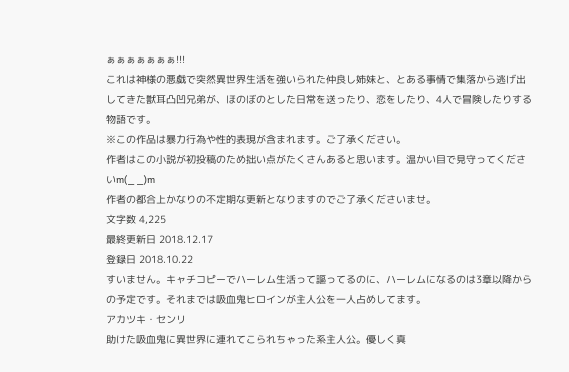ぁぁぁぁぁぁぁ!!!
これは神様の悪戯で突然異世界生活を強いられた仲良し姉妹と、とある事情で集落から逃げ出してきた獣耳凸凹兄弟が、ほのぼのとした日常を送ったり、恋をしたり、4人で冒険したりする物語です。
※この作品は暴力行為や性的表現が含まれます。ご了承ください。
作者はこの小説が初投稿のため拙い点がたくさんあると思います。温かい目で見守ってくださいm(_ _)m
作者の都合上かなりの不定期な更新となりますのでご了承くださいませ。
文字数 4,225
最終更新日 2018.12.17
登録日 2018.10.22
すいません。キャチコピーでハーレム生活って謳ってるのに、ハーレムになるのは3章以降からの予定です。それまでは吸血鬼ヒロインが主人公を一人占めしてます。
アカツキ・センリ
助けた吸血鬼に異世界に連れてこられちゃった系主人公。優しく真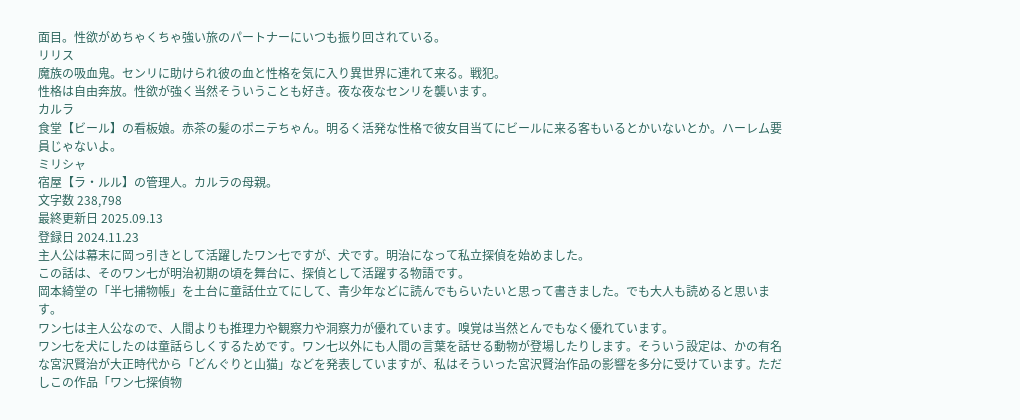面目。性欲がめちゃくちゃ強い旅のパートナーにいつも振り回されている。
リリス
魔族の吸血鬼。センリに助けられ彼の血と性格を気に入り異世界に連れて来る。戦犯。
性格は自由奔放。性欲が強く当然そういうことも好き。夜な夜なセンリを襲います。
カルラ
食堂【ビール】の看板娘。赤茶の髪のポニテちゃん。明るく活発な性格で彼女目当てにビールに来る客もいるとかいないとか。ハーレム要員じゃないよ。
ミリシャ
宿屋【ラ・ルル】の管理人。カルラの母親。
文字数 238,798
最終更新日 2025.09.13
登録日 2024.11.23
主人公は幕末に岡っ引きとして活躍したワン七ですが、犬です。明治になって私立探偵を始めました。
この話は、そのワン七が明治初期の頃を舞台に、探偵として活躍する物語です。
岡本綺堂の「半七捕物帳」を土台に童話仕立てにして、青少年などに読んでもらいたいと思って書きました。でも大人も読めると思います。
ワン七は主人公なので、人間よりも推理力や観察力や洞察力が優れています。嗅覚は当然とんでもなく優れています。
ワン七を犬にしたのは童話らしくするためです。ワン七以外にも人間の言葉を話せる動物が登場したりします。そういう設定は、かの有名な宮沢賢治が大正時代から「どんぐりと山猫」などを発表していますが、私はそういった宮沢賢治作品の影響を多分に受けています。ただしこの作品「ワン七探偵物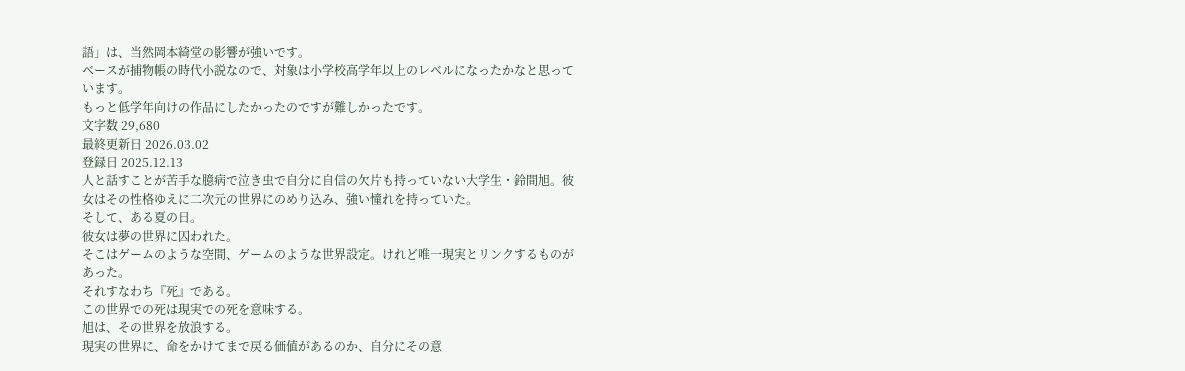語」は、当然岡本綺堂の影響が強いです。
ベースが捕物帳の時代小説なので、対象は小学校高学年以上のレベルになったかなと思っています。
もっと低学年向けの作品にしたかったのですが難しかったです。
文字数 29,680
最終更新日 2026.03.02
登録日 2025.12.13
人と話すことが苦手な臆病で泣き虫で自分に自信の欠片も持っていない大学生・鈴間旭。彼女はその性格ゆえに二次元の世界にのめり込み、強い憧れを持っていた。
そして、ある夏の日。
彼女は夢の世界に囚われた。
そこはゲームのような空間、ゲームのような世界設定。けれど唯一現実とリンクするものがあった。
それすなわち『死』である。
この世界での死は現実での死を意味する。
旭は、その世界を放浪する。
現実の世界に、命をかけてまで戻る価値があるのか、自分にその意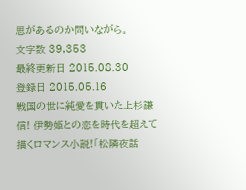思があるのか問いながら。
文字数 39,353
最終更新日 2015.08.30
登録日 2015.05.16
戦国の世に純愛を貫いた上杉謙信! 伊勢姫との恋を時代を超えて描くロマンス小説!「松隣夜話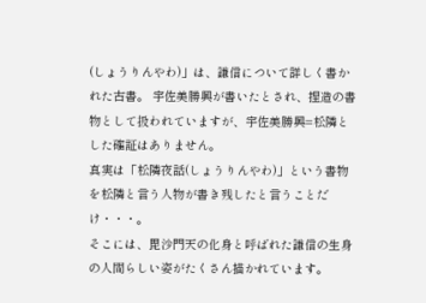(しょうりんやわ)」は、謙信について詳しく書かれた古書。 宇佐美勝興が書いたとされ、捏造の書物として扱われていますが、宇佐美勝興=松隣とした確証はありません。
真実は「松隣夜話(しょうりんやわ)」という書物を松隣と言う人物が書き残したと言うことだけ・・・。
そこには、毘沙門天の化身と呼ばれた謙信の生身の人間らしい姿がたくさん描かれています。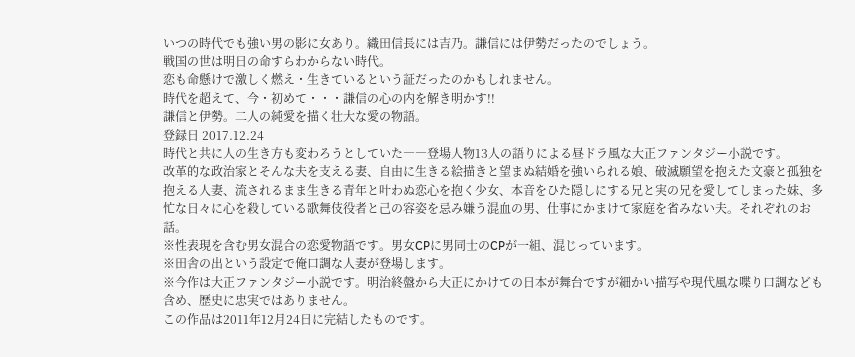いつの時代でも強い男の影に女あり。織田信長には吉乃。謙信には伊勢だったのでしょう。
戦国の世は明日の命すらわからない時代。
恋も命懸けで激しく燃え・生きているという証だったのかもしれません。
時代を超えて、今・初めて・・・謙信の心の内を解き明かす!!
謙信と伊勢。二人の純愛を描く壮大な愛の物語。
登録日 2017.12.24
時代と共に人の生き方も変わろうとしていた――登場人物13人の語りによる昼ドラ風な大正ファンタジー小説です。
改革的な政治家とそんな夫を支える妻、自由に生きる絵描きと望まぬ結婚を強いられる娘、破滅願望を抱えた文豪と孤独を抱える人妻、流されるまま生きる青年と叶わぬ恋心を抱く少女、本音をひた隠しにする兄と実の兄を愛してしまった妹、多忙な日々に心を殺している歌舞伎役者と己の容姿を忌み嫌う混血の男、仕事にかまけて家庭を省みない夫。それぞれのお話。
※性表現を含む男女混合の恋愛物語です。男女CPに男同士のCPが一組、混じっています。
※田舎の出という設定で俺口調な人妻が登場します。
※今作は大正ファンタジー小説です。明治終盤から大正にかけての日本が舞台ですが細かい描写や現代風な喋り口調なども含め、歴史に忠実ではありません。
この作品は2011年12月24日に完結したものです。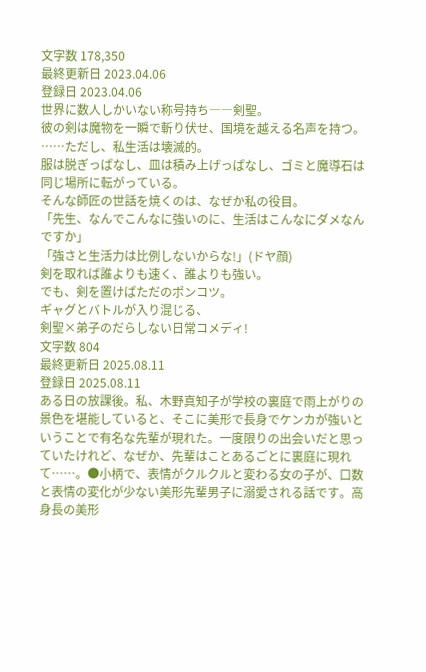文字数 178,350
最終更新日 2023.04.06
登録日 2023.04.06
世界に数人しかいない称号持ち――剣聖。
彼の剣は魔物を一瞬で斬り伏せ、国境を越える名声を持つ。
……ただし、私生活は壊滅的。
服は脱ぎっぱなし、皿は積み上げっぱなし、ゴミと魔導石は同じ場所に転がっている。
そんな師匠の世話を焼くのは、なぜか私の役目。
「先生、なんでこんなに強いのに、生活はこんなにダメなんですか」
「強さと生活力は比例しないからな!」(ドヤ顔)
剣を取れば誰よりも速く、誰よりも強い。
でも、剣を置けばただのポンコツ。
ギャグとバトルが入り混じる、
剣聖×弟子のだらしない日常コメディ!
文字数 804
最終更新日 2025.08.11
登録日 2025.08.11
ある日の放課後。私、木野真知子が学校の裏庭で雨上がりの景色を堪能していると、そこに美形で長身でケンカが強いということで有名な先輩が現れた。一度限りの出会いだと思っていたけれど、なぜか、先輩はことあるごとに裏庭に現れて……。●小柄で、表情がクルクルと変わる女の子が、口数と表情の変化が少ない美形先輩男子に溺愛される話です。高身長の美形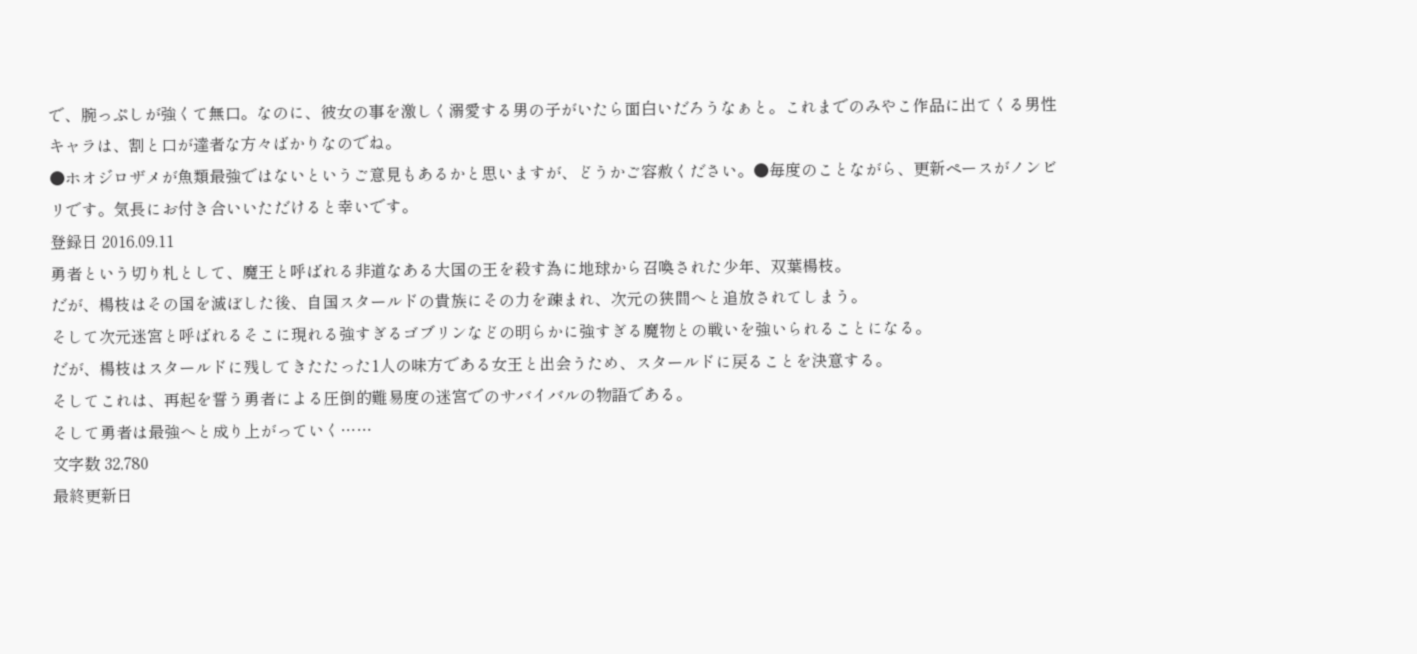で、腕っぷしが強くて無口。なのに、彼女の事を激しく溺愛する男の子がいたら面白いだろうなぁと。これまでのみやこ作品に出てくる男性キャラは、割と口が達者な方々ばかりなのでね。
●ホオジロザメが魚類最強ではないというご意見もあるかと思いますが、どうかご容赦ください。●毎度のことながら、更新ペースがノンビリです。気長にお付き合いいただけると幸いです。
登録日 2016.09.11
勇者という切り札として、魔王と呼ばれる非道なある大国の王を殺す為に地球から召喚された少年、双葉楊枝。
だが、楊枝はその国を滅ぼした後、自国スタールドの貴族にその力を疎まれ、次元の狭間へと追放されてしまう。
そして次元迷宮と呼ばれるそこに現れる強すぎるゴブリンなどの明らかに強すぎる魔物との戦いを強いられることになる。
だが、楊枝はスタールドに残してきたたった1人の味方である女王と出会うため、スタールドに戻ることを決意する。
そしてこれは、再起を誓う勇者による圧倒的難易度の迷宮でのサバイバルの物語である。
そして勇者は最強へと成り上がっていく……
文字数 32,780
最終更新日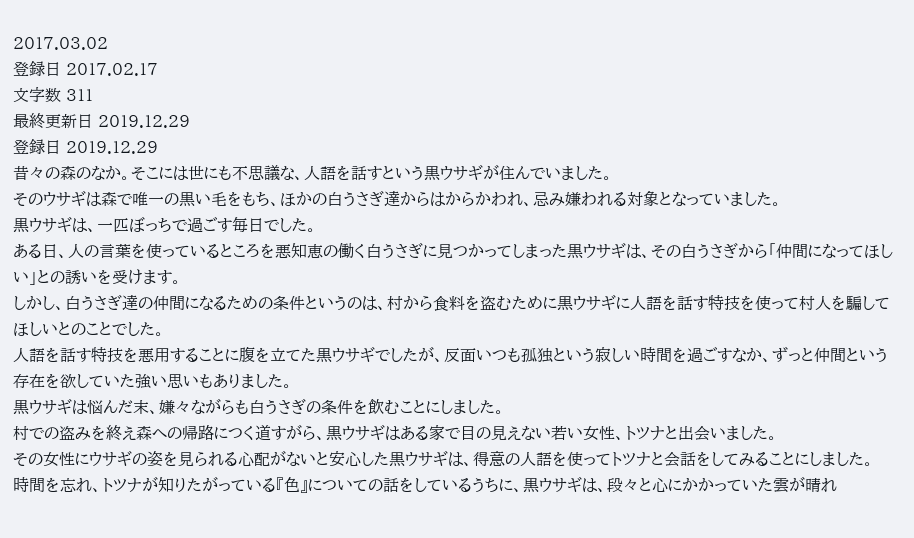2017.03.02
登録日 2017.02.17
文字数 311
最終更新日 2019.12.29
登録日 2019.12.29
昔々の森のなか。そこには世にも不思議な、人語を話すという黒ウサギが住んでいました。
そのウサギは森で唯一の黒い毛をもち、ほかの白うさぎ達からはからかわれ、忌み嫌われる対象となっていました。
黒ウサギは、一匹ぼっちで過ごす毎日でした。
ある日、人の言葉を使っているところを悪知恵の働く白うさぎに見つかってしまった黒ウサギは、その白うさぎから「仲間になってほしい」との誘いを受けます。
しかし、白うさぎ達の仲間になるための条件というのは、村から食料を盗むために黒ウサギに人語を話す特技を使って村人を騙してほしいとのことでした。
人語を話す特技を悪用することに腹を立てた黒ウサギでしたが、反面いつも孤独という寂しい時間を過ごすなか、ずっと仲間という存在を欲していた強い思いもありました。
黒ウサギは悩んだ末、嫌々ながらも白うさぎの条件を飲むことにしました。
村での盗みを終え森への帰路につく道すがら、黒ウサギはある家で目の見えない若い女性、トツナと出会いました。
その女性にウサギの姿を見られる心配がないと安心した黒ウサギは、得意の人語を使ってトツナと会話をしてみることにしました。
時間を忘れ、トツナが知りたがっている『色』についての話をしているうちに、黒ウサギは、段々と心にかかっていた雲が晴れ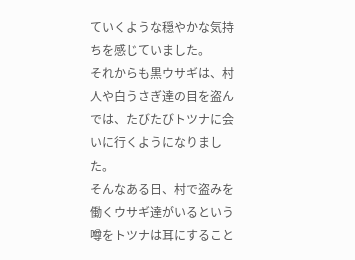ていくような穏やかな気持ちを感じていました。
それからも黒ウサギは、村人や白うさぎ達の目を盗んでは、たびたびトツナに会いに行くようになりました。
そんなある日、村で盗みを働くウサギ達がいるという噂をトツナは耳にすること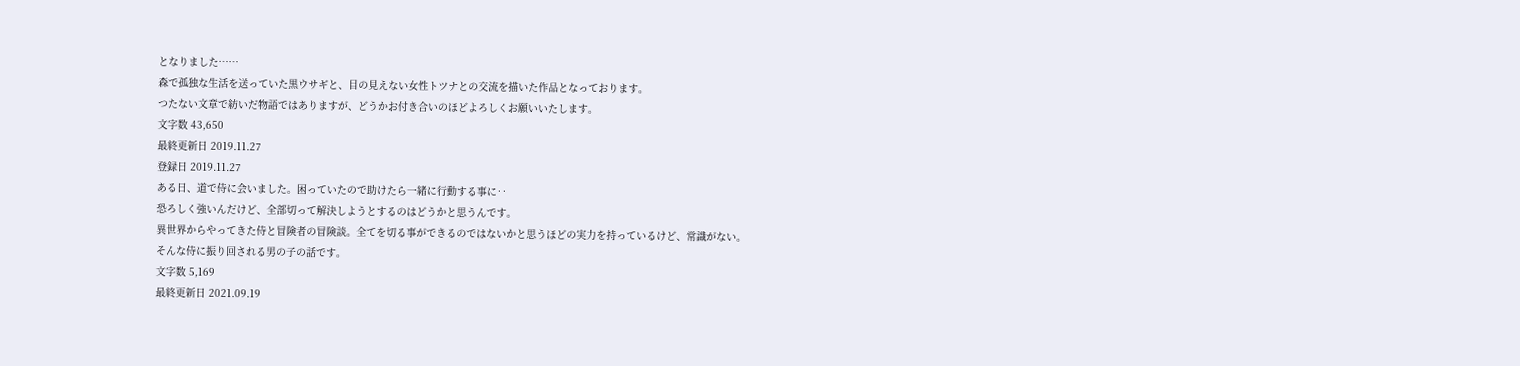となりました……
森で孤独な生活を送っていた黒ウサギと、目の見えない女性トツナとの交流を描いた作品となっております。
つたない文章で紡いだ物語ではありますが、どうかお付き合いのほどよろしくお願いいたします。
文字数 43,650
最終更新日 2019.11.27
登録日 2019.11.27
ある日、道で侍に会いました。困っていたので助けたら一緒に行動する事に‥
恐ろしく強いんだけど、全部切って解決しようとするのはどうかと思うんです。
異世界からやってきた侍と冒険者の冒険談。全てを切る事ができるのではないかと思うほどの実力を持っているけど、常識がない。
そんな侍に振り回される男の子の話です。
文字数 5,169
最終更新日 2021.09.19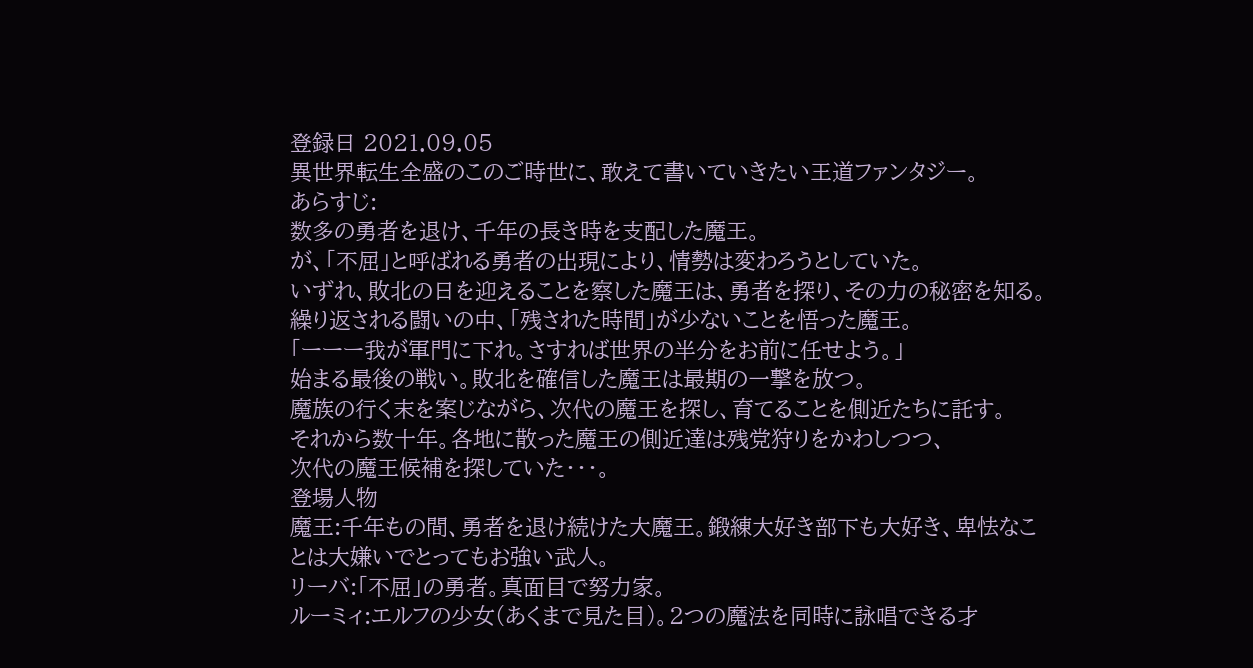登録日 2021.09.05
異世界転生全盛のこのご時世に、敢えて書いていきたい王道ファンタジー。
あらすじ:
数多の勇者を退け、千年の長き時を支配した魔王。
が、「不屈」と呼ばれる勇者の出現により、情勢は変わろうとしていた。
いずれ、敗北の日を迎えることを察した魔王は、勇者を探り、その力の秘密を知る。
繰り返される闘いの中、「残された時間」が少ないことを悟った魔王。
「ーーー我が軍門に下れ。さすれば世界の半分をお前に任せよう。」
始まる最後の戦い。敗北を確信した魔王は最期の一撃を放つ。
魔族の行く末を案じながら、次代の魔王を探し、育てることを側近たちに託す。
それから数十年。各地に散った魔王の側近達は残党狩りをかわしつつ、
次代の魔王候補を探していた・・・。
登場人物
魔王:千年もの間、勇者を退け続けた大魔王。鍛練大好き部下も大好き、卑怯なことは大嫌いでとってもお強い武人。
リーバ:「不屈」の勇者。真面目で努力家。
ルーミィ:エルフの少女(あくまで見た目)。2つの魔法を同時に詠唱できる才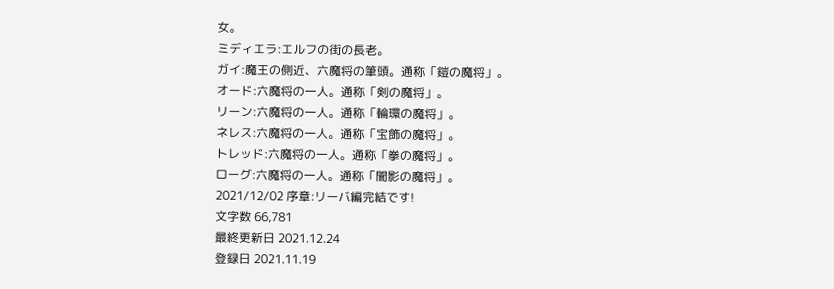女。
ミディエラ:エルフの街の長老。
ガイ:魔王の側近、六魔将の筆頭。通称「鎧の魔将」。
オード:六魔将の一人。通称「剣の魔将」。
リーン:六魔将の一人。通称「輪環の魔将」。
ネレス:六魔将の一人。通称「宝飾の魔将」。
トレッド:六魔将の一人。通称「拳の魔将」。
ローグ:六魔将の一人。通称「闇影の魔将」。
2021/12/02 序章:リーバ編完結です!
文字数 66,781
最終更新日 2021.12.24
登録日 2021.11.19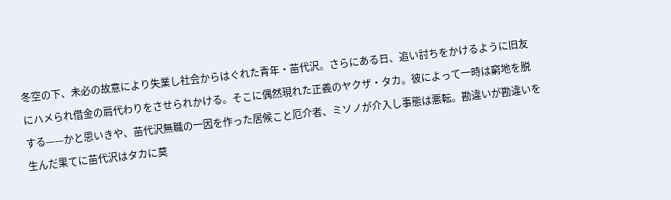冬空の下、未必の故意により失業し社会からはぐれた青年・苗代沢。さらにある日、追い討ちをかけるように旧友にハメられ借金の肩代わりをさせられかける。そこに偶然現れた正義のヤクザ・タカ。彼によって一時は窮地を脱する——かと思いきや、苗代沢無職の一因を作った居候こと厄介者、ミソノが介入し事態は悪転。勘違いが勘違いを生んだ果てに苗代沢はタカに莫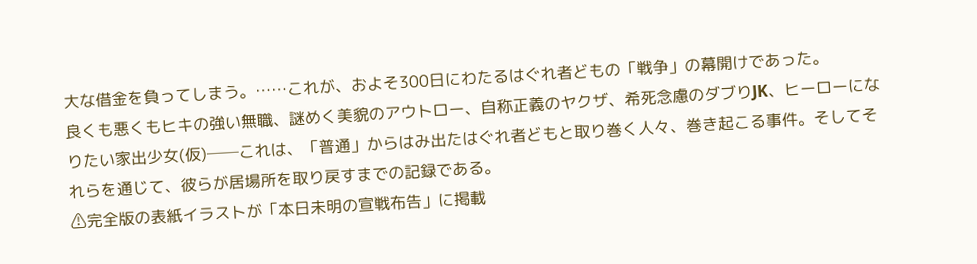大な借金を負ってしまう。……これが、およそ300日にわたるはぐれ者どもの「戦争」の幕開けであった。
良くも悪くもヒキの強い無職、謎めく美貌のアウトロー、自称正義のヤクザ、希死念慮のダブりJK、ヒーローになりたい家出少女(仮)──これは、「普通」からはみ出たはぐれ者どもと取り巻く人々、巻き起こる事件。そしてそれらを通じて、彼らが居場所を取り戻すまでの記録である。
⚠完全版の表紙イラストが「本日未明の宣戦布告」に掲載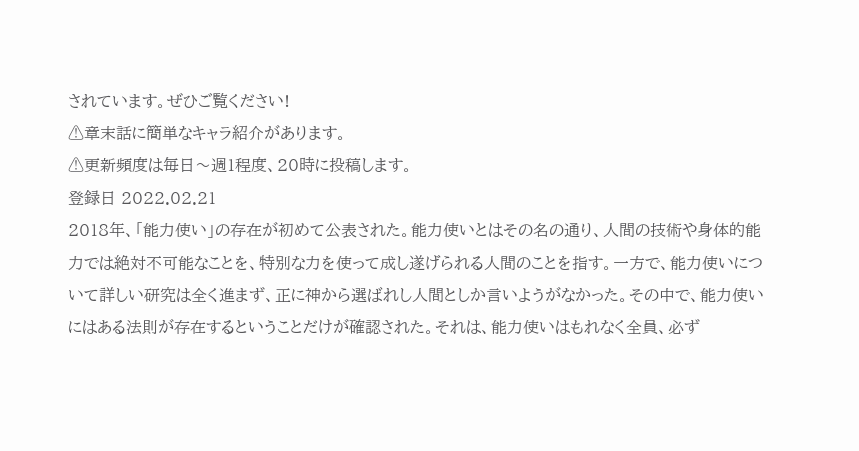されています。ぜひご覧ください!
⚠章末話に簡単なキャラ紹介があります。
⚠更新頻度は毎日〜週1程度、20時に投稿します。
登録日 2022.02.21
2018年、「能力使い」の存在が初めて公表された。能力使いとはその名の通り、人間の技術や身体的能力では絶対不可能なことを、特別な力を使って成し遂げられる人間のことを指す。一方で、能力使いについて詳しい研究は全く進まず、正に神から選ばれし人間としか言いようがなかった。その中で、能力使いにはある法則が存在するということだけが確認された。それは、能力使いはもれなく全員、必ず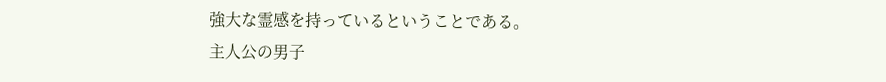強大な霊感を持っているということである。
主人公の男子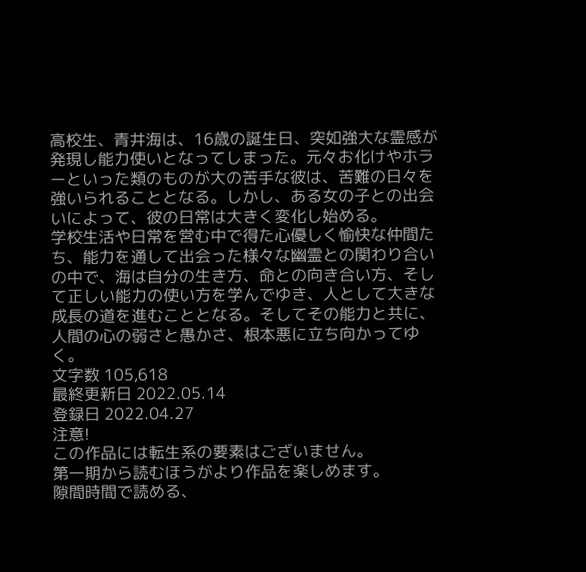高校生、青井海は、16歳の誕生日、突如強大な霊感が発現し能力使いとなってしまった。元々お化けやホラーといった類のものが大の苦手な彼は、苦難の日々を強いられることとなる。しかし、ある女の子との出会いによって、彼の日常は大きく変化し始める。
学校生活や日常を営む中で得た心優しく愉快な仲間たち、能力を通して出会った様々な幽霊との関わり合いの中で、海は自分の生き方、命との向き合い方、そして正しい能力の使い方を学んでゆき、人として大きな成長の道を進むこととなる。そしてその能力と共に、人間の心の弱さと愚かさ、根本悪に立ち向かってゆく。
文字数 105,618
最終更新日 2022.05.14
登録日 2022.04.27
注意!
この作品には転生系の要素はございません。
第一期から読むほうがより作品を楽しめます。
隙間時間で読める、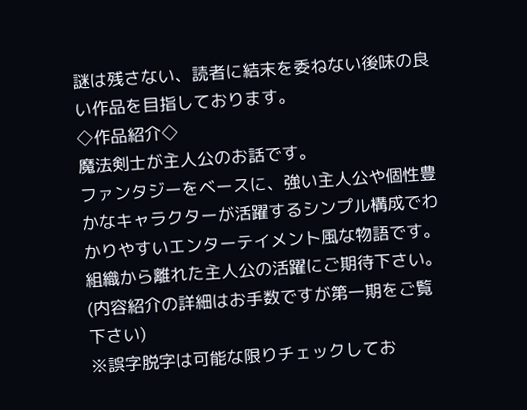謎は残さない、読者に結末を委ねない後味の良い作品を目指しております。
◇作品紹介◇
魔法剣士が主人公のお話です。
ファンタジーをベースに、強い主人公や個性豊かなキャラクターが活躍するシンプル構成でわかりやすいエンターテイメント風な物語です。
組織から離れた主人公の活躍にご期待下さい。
(内容紹介の詳細はお手数ですが第一期をご覧下さい)
※誤字脱字は可能な限りチェックしてお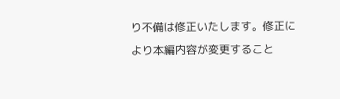り不備は修正いたします。修正により本編内容が変更すること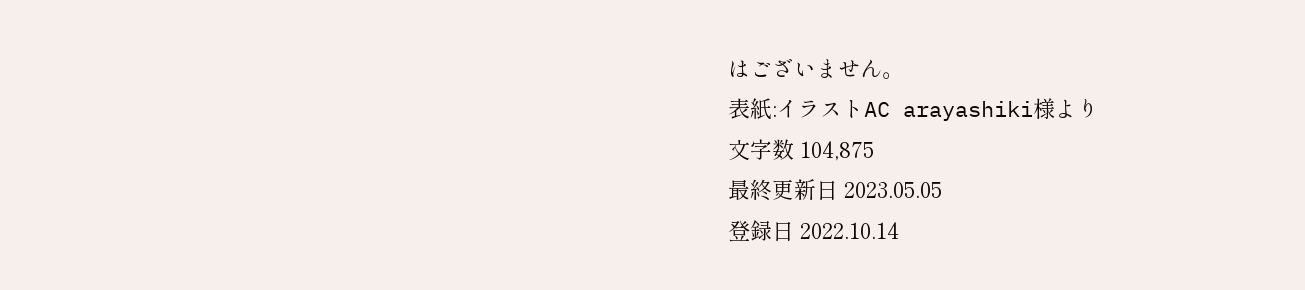はございません。
表紙:イラストAC arayashiki様より
文字数 104,875
最終更新日 2023.05.05
登録日 2022.10.14